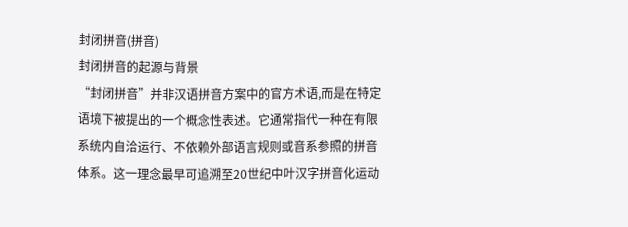封闭拼音(拼音)
封闭拼音的起源与背景
“封闭拼音”并非汉语拼音方案中的官方术语,而是在特定语境下被提出的一个概念性表述。它通常指代一种在有限系统内自洽运行、不依赖外部语言规则或音系参照的拼音体系。这一理念最早可追溯至20世纪中叶汉字拼音化运动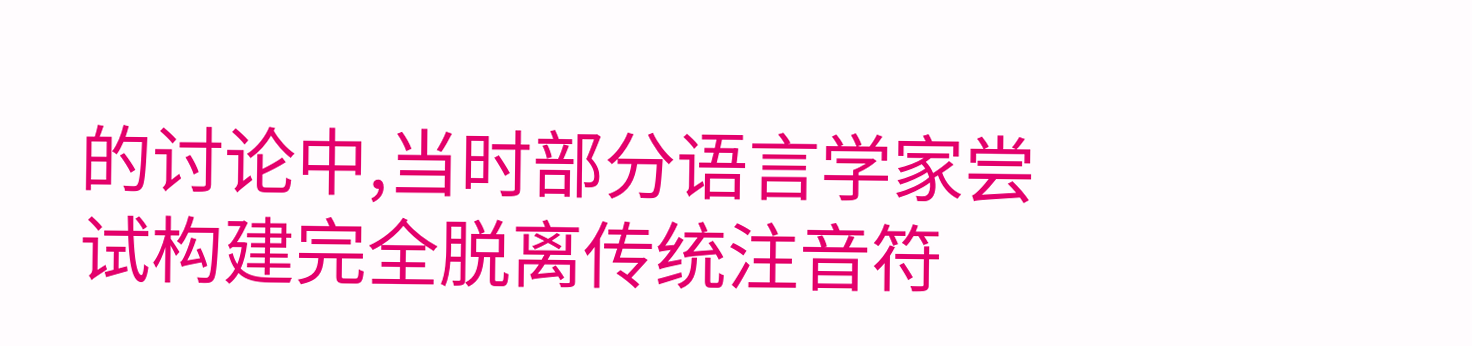的讨论中,当时部分语言学家尝试构建完全脱离传统注音符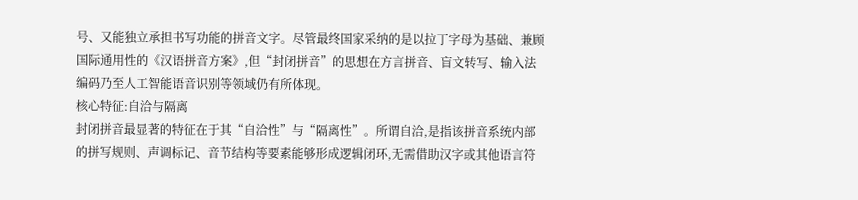号、又能独立承担书写功能的拼音文字。尽管最终国家采纳的是以拉丁字母为基础、兼顾国际通用性的《汉语拼音方案》,但“封闭拼音”的思想在方言拼音、盲文转写、输入法编码乃至人工智能语音识别等领域仍有所体现。
核心特征:自洽与隔离
封闭拼音最显著的特征在于其“自洽性”与“隔离性”。所谓自洽,是指该拼音系统内部的拼写规则、声调标记、音节结构等要素能够形成逻辑闭环,无需借助汉字或其他语言符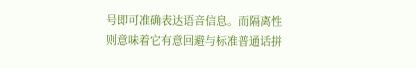号即可准确表达语音信息。而隔离性则意味着它有意回避与标准普通话拼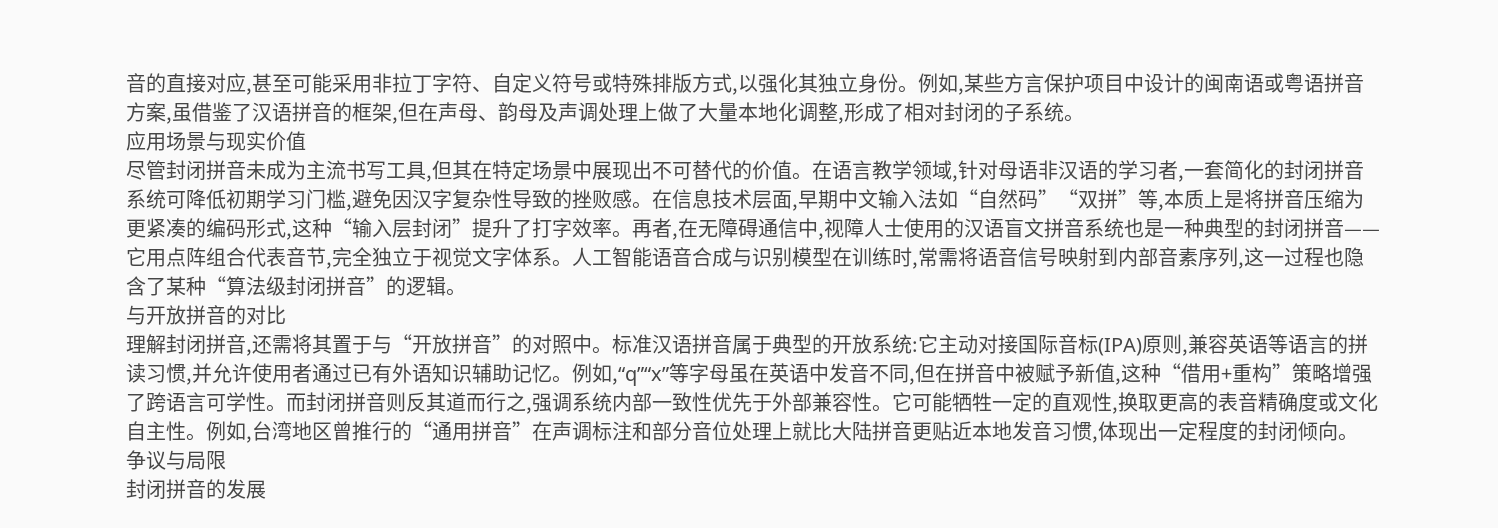音的直接对应,甚至可能采用非拉丁字符、自定义符号或特殊排版方式,以强化其独立身份。例如,某些方言保护项目中设计的闽南语或粤语拼音方案,虽借鉴了汉语拼音的框架,但在声母、韵母及声调处理上做了大量本地化调整,形成了相对封闭的子系统。
应用场景与现实价值
尽管封闭拼音未成为主流书写工具,但其在特定场景中展现出不可替代的价值。在语言教学领域,针对母语非汉语的学习者,一套简化的封闭拼音系统可降低初期学习门槛,避免因汉字复杂性导致的挫败感。在信息技术层面,早期中文输入法如“自然码”“双拼”等,本质上是将拼音压缩为更紧凑的编码形式,这种“输入层封闭”提升了打字效率。再者,在无障碍通信中,视障人士使用的汉语盲文拼音系统也是一种典型的封闭拼音——它用点阵组合代表音节,完全独立于视觉文字体系。人工智能语音合成与识别模型在训练时,常需将语音信号映射到内部音素序列,这一过程也隐含了某种“算法级封闭拼音”的逻辑。
与开放拼音的对比
理解封闭拼音,还需将其置于与“开放拼音”的对照中。标准汉语拼音属于典型的开放系统:它主动对接国际音标(IPA)原则,兼容英语等语言的拼读习惯,并允许使用者通过已有外语知识辅助记忆。例如,“q”“x”等字母虽在英语中发音不同,但在拼音中被赋予新值,这种“借用+重构”策略增强了跨语言可学性。而封闭拼音则反其道而行之,强调系统内部一致性优先于外部兼容性。它可能牺牲一定的直观性,换取更高的表音精确度或文化自主性。例如,台湾地区曾推行的“通用拼音”在声调标注和部分音位处理上就比大陆拼音更贴近本地发音习惯,体现出一定程度的封闭倾向。
争议与局限
封闭拼音的发展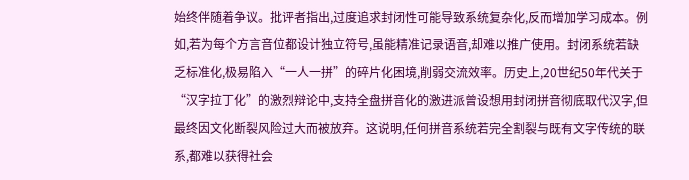始终伴随着争议。批评者指出,过度追求封闭性可能导致系统复杂化,反而增加学习成本。例如,若为每个方言音位都设计独立符号,虽能精准记录语音,却难以推广使用。封闭系统若缺乏标准化,极易陷入“一人一拼”的碎片化困境,削弱交流效率。历史上,20世纪50年代关于“汉字拉丁化”的激烈辩论中,支持全盘拼音化的激进派曾设想用封闭拼音彻底取代汉字,但最终因文化断裂风险过大而被放弃。这说明,任何拼音系统若完全割裂与既有文字传统的联系,都难以获得社会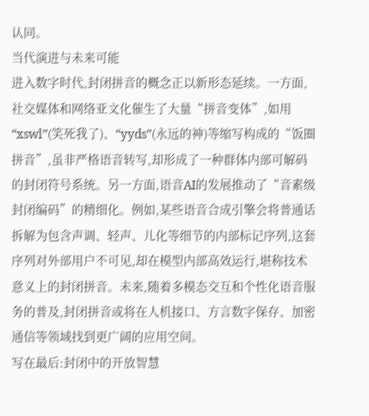认同。
当代演进与未来可能
进入数字时代,封闭拼音的概念正以新形态延续。一方面,社交媒体和网络亚文化催生了大量“拼音变体”,如用“xswl”(笑死我了)、“yyds”(永远的神)等缩写构成的“饭圈拼音”,虽非严格语音转写,却形成了一种群体内部可解码的封闭符号系统。另一方面,语音AI的发展推动了“音素级封闭编码”的精细化。例如,某些语音合成引擎会将普通话拆解为包含声调、轻声、儿化等细节的内部标记序列,这套序列对外部用户不可见,却在模型内部高效运行,堪称技术意义上的封闭拼音。未来,随着多模态交互和个性化语音服务的普及,封闭拼音或将在人机接口、方言数字保存、加密通信等领域找到更广阔的应用空间。
写在最后:封闭中的开放智慧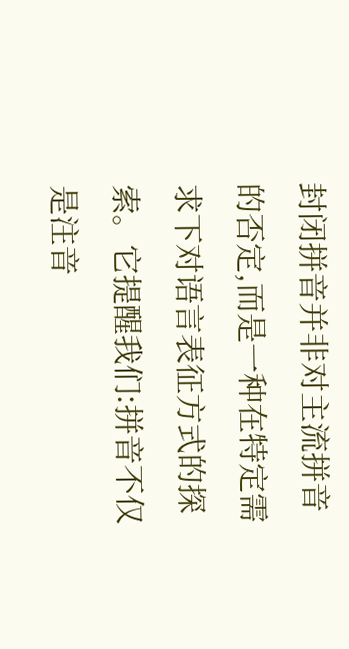封闭拼音并非对主流拼音的否定,而是一种在特定需求下对语言表征方式的探索。它提醒我们:拼音不仅是注音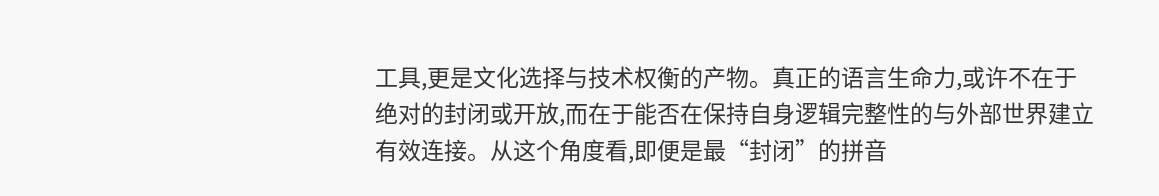工具,更是文化选择与技术权衡的产物。真正的语言生命力,或许不在于绝对的封闭或开放,而在于能否在保持自身逻辑完整性的与外部世界建立有效连接。从这个角度看,即便是最“封闭”的拼音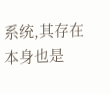系统,其存在本身也是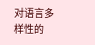对语言多样性的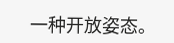一种开放姿态。